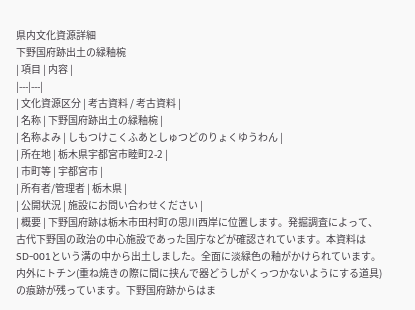県内文化資源詳細
下野国府跡出土の緑釉椀
| 項目 | 内容 |
|---|---|
| 文化資源区分 | 考古資料 / 考古資料 |
| 名称 | 下野国府跡出土の緑釉椀 |
| 名称よみ | しもつけこくふあとしゅつどのりょくゆうわん |
| 所在地 | 栃木県宇都宮市睦町2-2 |
| 市町等 | 宇都宮市 |
| 所有者/管理者 | 栃木県 |
| 公開状況 | 施設にお問い合わせください |
| 概要 | 下野国府跡は栃木市田村町の思川西岸に位置します。発掘調査によって、古代下野国の政治の中心施設であった国庁などが確認されています。本資料はSD-001という溝の中から出土しました。全面に淡緑色の釉がかけられています。内外にトチン(重ね焼きの際に間に挟んで器どうしがくっつかないようにする道具)の痕跡が残っています。下野国府跡からはま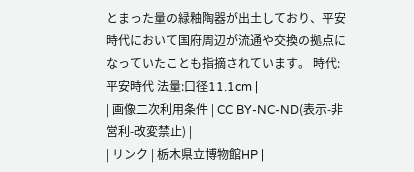とまった量の緑釉陶器が出土しており、平安時代において国府周辺が流通や交換の拠点になっていたことも指摘されています。 時代:平安時代 法量:口径11.1cm |
| 画像二次利用条件 | CC BY-NC-ND(表示-非営利-改変禁止) |
| リンク | 栃木県立博物館HP |